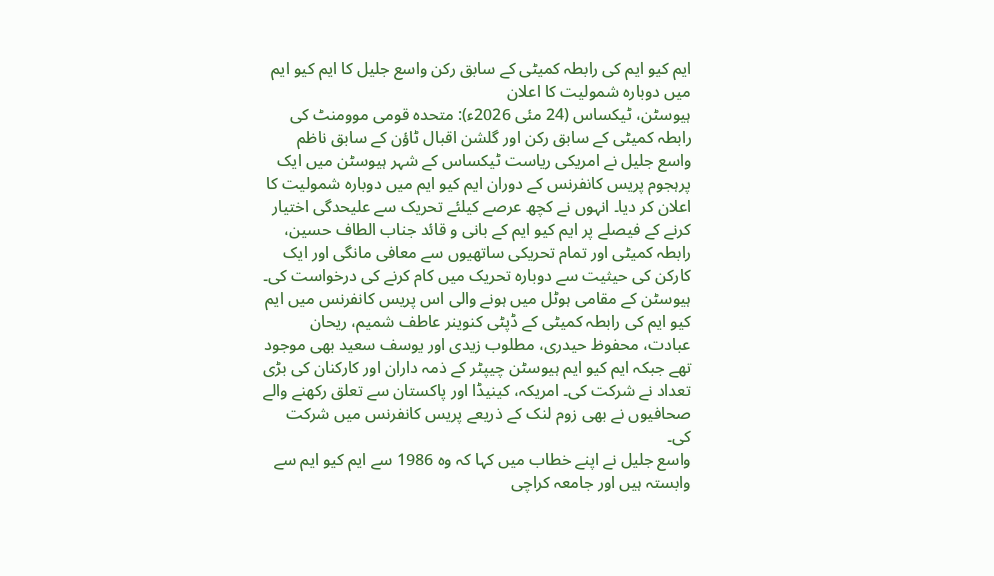ایم کیو ایم کی رابطہ کمیٹی کے سابق رکن واسع جلیل کا ایم کیو ایم میں دوبارہ شمولیت کا اعلان
ہیوسٹن، ٹیکساس (24 مئی 2026ء): متحدہ قومی موومنٹ کی رابطہ کمیٹی کے سابق رکن اور گلشن اقبال ٹاؤن کے سابق ناظم واسع جلیل نے امریکی ریاست ٹیکساس کے شہر ہیوسٹن میں ایک پرہجوم پریس کانفرنس کے دوران ایم کیو ایم میں دوبارہ شمولیت کا اعلان کر دیا۔ انہوں نے کچھ عرصے کیلئے تحریک سے علیحدگی اختیار کرنے کے فیصلے پر ایم کیو ایم کے بانی و قائد جناب الطاف حسین، رابطہ کمیٹی اور تمام تحریکی ساتھیوں سے معافی مانگی اور ایک کارکن کی حیثیت سے دوبارہ تحریک میں کام کرنے کی درخواست کی۔
ہیوسٹن کے مقامی ہوٹل میں ہونے والی اس پریس کانفرنس میں ایم کیو ایم کی رابطہ کمیٹی کے ڈپٹی کنوینر عاطف شمیم، ریحان عبادت، محفوظ حیدری، مطلوب زیدی اور یوسف سعید بھی موجود تھے جبکہ ایم کیو ایم ہیوسٹن چیپٹر کے ذمہ داران اور کارکنان کی بڑی تعداد نے شرکت کی۔ امریکہ، کینیڈا اور پاکستان سے تعلق رکھنے والے صحافیوں نے بھی زوم لنک کے ذریعے پریس کانفرنس میں شرکت کی۔
واسع جلیل نے اپنے خطاب میں کہا کہ وہ 1986 سے ایم کیو ایم سے وابستہ ہیں اور جامعہ کراچی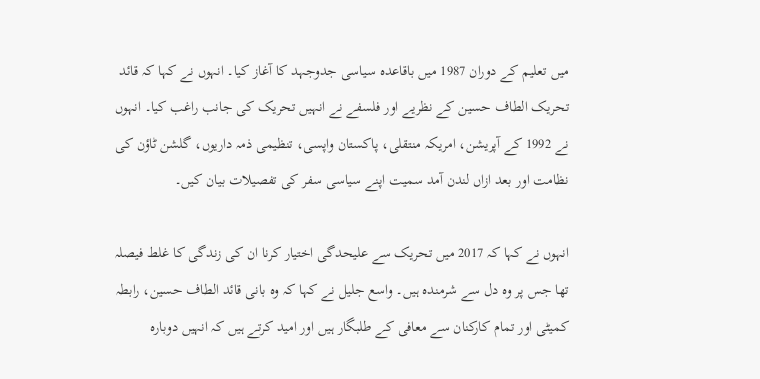میں تعلیم کے دوران 1987 میں باقاعدہ سیاسی جدوجہد کا آغاز کیا۔ انہوں نے کہا کہ قائد تحریک الطاف حسین کے نظریے اور فلسفے نے انہیں تحریک کی جانب راغب کیا۔ انہوں نے 1992 کے آپریشن، امریکہ منتقلی، پاکستان واپسی، تنظیمی ذمہ داریوں، گلشن ٹاؤن کی نظامت اور بعد ازاں لندن آمد سمیت اپنے سیاسی سفر کی تفصیلات بیان کیں۔

انہوں نے کہا کہ 2017 میں تحریک سے علیحدگی اختیار کرنا ان کی زندگی کا غلط فیصلہ تھا جس پر وہ دل سے شرمندہ ہیں۔ واسع جلیل نے کہا کہ وہ بانی قائد الطاف حسین، رابطہ کمیٹی اور تمام کارکنان سے معافی کے طلبگار ہیں اور امید کرتے ہیں کہ انہیں دوبارہ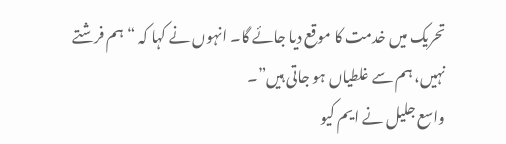تحریک میں خدمت کا موقع دیا جائے گا۔ انہوں نے کہا کہ “ہم فرشتے نہیں، ہم سے غلطیاں ہو جاتی ہیں”۔
واسع جلیل نے ایم کیو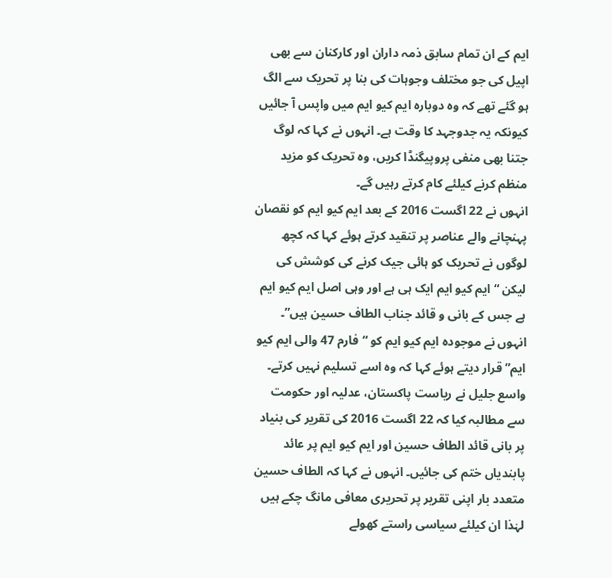ایم کے ان تمام سابق ذمہ داران اور کارکنان سے بھی اپیل کی جو مختلف وجوہات کی بنا پر تحریک سے الگ ہو گئے تھے کہ وہ دوبارہ ایم کیو ایم میں واپس آ جائیں کیونکہ یہ جدوجہد کا وقت ہے۔ انہوں نے کہا کہ لوگ جتنا بھی منفی پروپیگنڈا کریں، وہ تحریک کو مزید منظم کرنے کیلئے کام کرتے رہیں گے۔
انہوں نے 22 اگست 2016 کے بعد ایم کیو ایم کو نقصان پہنچانے والے عناصر پر تنقید کرتے ہوئے کہا کہ کچھ لوگوں نے تحریک کو ہائی جیک کرنے کی کوشش کی لیکن “ایم کیو ایم ایک ہی ہے اور وہی اصل ایم کیو ایم ہے جس کے بانی و قائد جناب الطاف حسین ہیں”۔ انہوں نے موجودہ ایم کیو ایم کو “فارم 47 والی ایم کیو ایم” قرار دیتے ہوئے کہا کہ وہ اسے تسلیم نہیں کرتے۔
واسع جلیل نے ریاست پاکستان، عدلیہ اور حکومت سے مطالبہ کیا کہ 22 اگست 2016 کی تقریر کی بنیاد پر بانی قائد الطاف حسین اور ایم کیو ایم پر عائد پابندیاں ختم کی جائیں۔ انہوں نے کہا کہ الطاف حسین متعدد بار اپنی تقریر پر تحریری معافی مانگ چکے ہیں لہٰذا ان کیلئے سیاسی راستے کھولے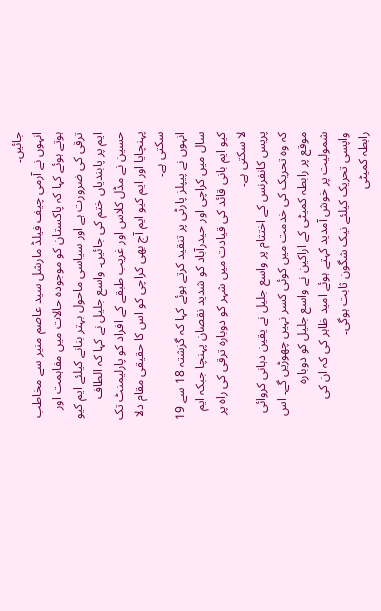جائیں۔
انہوں نے آرمی چیف فیلڈ مارشل سید عاصم منیر سے مخاطب ہوتے ہوئے کہا کہ پاکستان کو موجودہ حالات میں مفاہمت اور ترقی کی ضرورت ہے اور سیاسی ماحول بہتر بنانے کیلئے ایم کیو ایم پر پابندیاں ختم کی جائیں۔ واسع جلیل نے کہا کہ الطاف حسین نے مڈل کلاس اور غریب طبقے کے افراد کو پارلیمنٹ تک پہنچایا اور ایم کیو ایم آج بھی کراچی کو اس کا حقیقی مقام دلا سکتی ہے۔
انہوں نے پیپلز پارٹی پر تنقید کرتے ہوئے کہا کہ گزشتہ 18 سے 19 سال میں کراچی اور حیدرآباد کو شدید نقصان پہنچا جبکہ ایم کیو ایم بانی قائد کی قیادت میں شہر کو دوبارہ ترقی کی راہ پر لا سکتی ہے۔
پریس کانفرنس کے اختتام پر واسع جلیل نے یقین دہانی کروائی کہ وہ تحریک کی خدمت میں کوئی کسر نہیں چھوڑیں گے۔ اس موقع پر رابطہ کمیٹی کے اراکین نے واسع جلیل کو دوبارہ شمولیت پر خوش آمدید کہتے ہوئے امید ظاہر کی کہ ان کی واپسی تحریک کیلئے نیک شگون ثابت ہوگی۔
رابطہ کمیٹی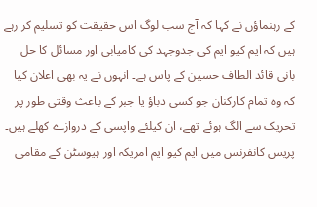کے رہنماؤں نے کہا کہ آج سب لوگ اس حقیقت کو تسلیم کر رہے ہیں کہ ایم کیو ایم کی جدوجہد کی کامیابی اور مسائل کا حل بانی قائد الطاف حسین کے پاس ہے۔ انہوں نے یہ بھی اعلان کیا کہ وہ تمام کارکنان جو کسی دباؤ یا جبر کے باعث وقتی طور پر تحریک سے الگ ہوئے تھے، ان کیلئے واپسی کے دروازے کھلے ہیں۔
پریس کانفرنس میں ایم کیو ایم امریکہ اور ہیوسٹن کے مقامی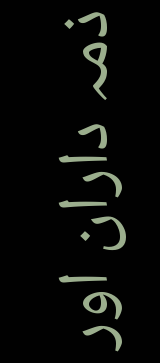ذمہ داران اور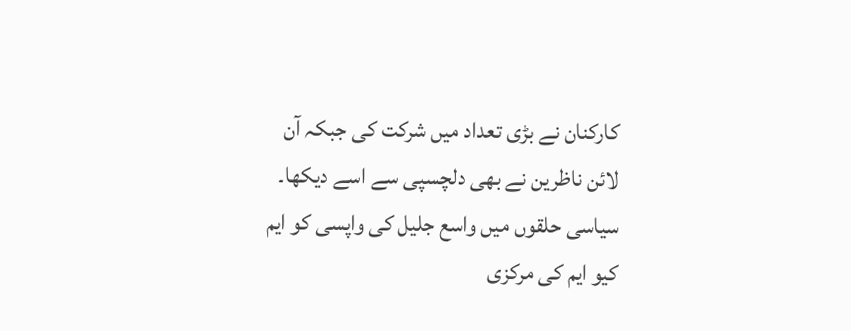کارکنان نے بڑی تعداد میں شرکت کی جبکہ آن لائن ناظرین نے بھی دلچسپی سے اسے دیکھا۔ سیاسی حلقوں میں واسع جلیل کی واپسی کو ایم کیو ایم کی مرکزی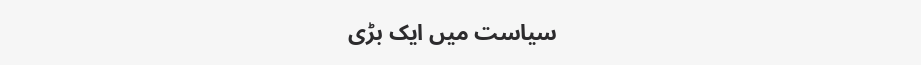سیاست میں ایک بڑی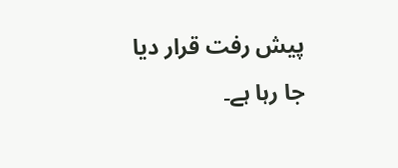پیش رفت قرار دیا جا رہا ہے۔